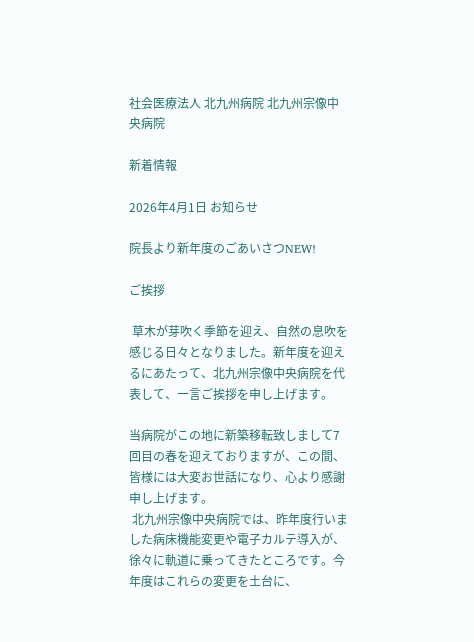社会医療法人 北九州病院 北九州宗像中央病院

新着情報

2026年4月1日 お知らせ

院長より新年度のごあいさつNEW!

ご挨拶

 草木が芽吹く季節を迎え、自然の息吹を感じる日々となりました。新年度を迎えるにあたって、北九州宗像中央病院を代表して、一言ご挨拶を申し上げます。

当病院がこの地に新築移転致しまして7回目の春を迎えておりますが、この間、皆様には大変お世話になり、心より感謝申し上げます。
 北九州宗像中央病院では、昨年度行いました病床機能変更や電子カルテ導入が、徐々に軌道に乗ってきたところです。今年度はこれらの変更を土台に、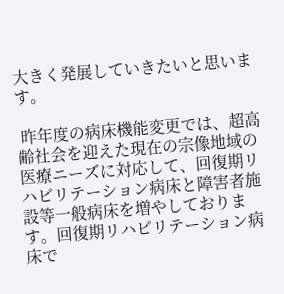大きく発展していきたいと思います。

 昨年度の病床機能変更では、超高齢社会を迎えた現在の宗像地域の医療ニーズに対応して、回復期リハビリテーション病床と障害者施設等一般病床を増やしております。回復期リハビリテーション病床で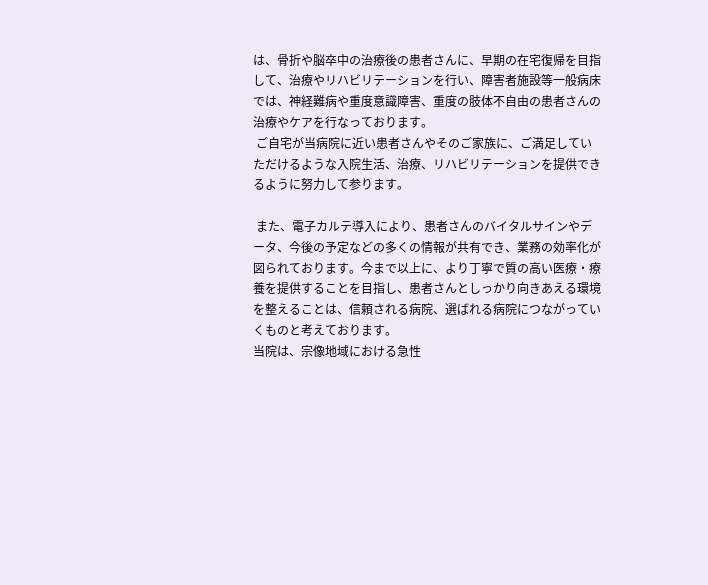は、骨折や脳卒中の治療後の患者さんに、早期の在宅復帰を目指して、治療やリハビリテーションを行い、障害者施設等一般病床では、神経難病や重度意識障害、重度の肢体不自由の患者さんの治療やケアを行なっております。
 ご自宅が当病院に近い患者さんやそのご家族に、ご満足していただけるような入院生活、治療、リハビリテーションを提供できるように努力して参ります。

 また、電子カルテ導入により、患者さんのバイタルサインやデータ、今後の予定などの多くの情報が共有でき、業務の効率化が図られております。今まで以上に、より丁寧で質の高い医療・療養を提供することを目指し、患者さんとしっかり向きあえる環境を整えることは、信頼される病院、選ばれる病院につながっていくものと考えております。
当院は、宗像地域における急性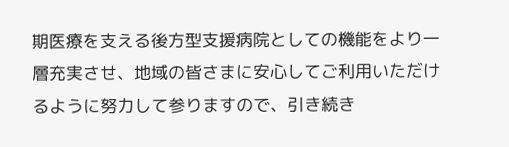期医療を支える後方型支援病院としての機能をより一層充実させ、地域の皆さまに安心してご利用いただけるように努力して参りますので、引き続き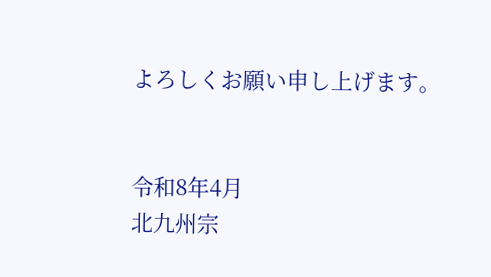よろしくお願い申し上げます。


令和8年4月
北九州宗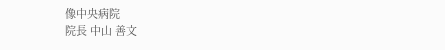像中央病院
院長 中山 善文